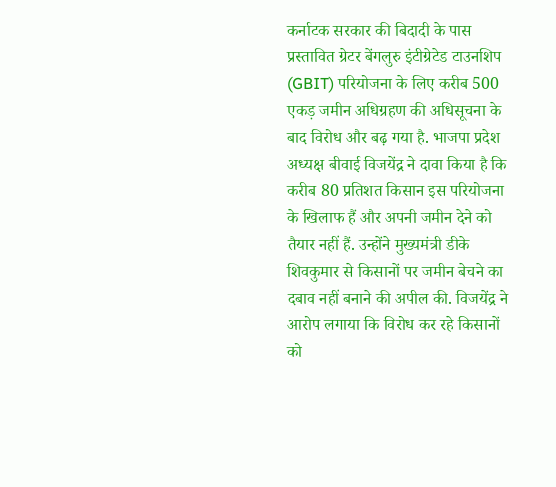कर्नाटक सरकार की बिदादी के पास प्रस्तावित ग्रेटर बेंगलुरु इंटीग्रेटेड टाउनशिप (GBIT) परियोजना के लिए करीब 500 एकड़ जमीन अधिग्रहण की अधिसूचना के बाद विरोध और बढ़ गया है. भाजपा प्रदेश अध्यक्ष बीवाई विजयेंद्र ने दावा किया है कि करीब 80 प्रतिशत किसान इस परियोजना के खिलाफ हैं और अपनी जमीन देने को तैयार नहीं हैं. उन्होंने मुख्यमंत्री डीके शिवकुमार से किसानों पर जमीन बेचने का दबाव नहीं बनाने की अपील की. विजयेंद्र ने आरोप लगाया कि विरोध कर रहे किसानों को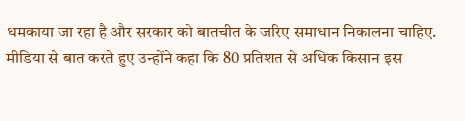धमकाया जा रहा है और सरकार को बातचीत के जरिए समाधान निकालना चाहिए.
मीडिया से बात करते हुए उन्होंने कहा कि 80 प्रतिशत से अधिक किसान इस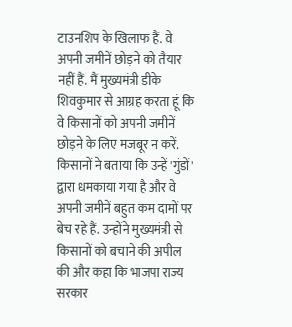टाउनशिप के खिलाफ हैं. वे अपनी जमीनें छोड़ने को तैयार नहीं हैं. मैं मुख्यमंत्री डीके शिवकुमार से आग्रह करता हूं कि वे किसानों को अपनी जमीनें छोड़ने के लिए मजबूर न करें. किसानों ने बताया कि उन्हें 'गुंडों' द्वारा धमकाया गया है और वे अपनी जमीनें बहुत कम दामों पर बेच रहे हैं. उन्होंने मुख्यमंत्री से किसानों को बचाने की अपील की और कहा कि भाजपा राज्य सरकार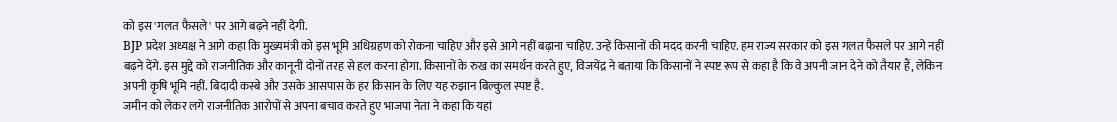को इस 'गलत फैसले' पर आगे बढ़ने नहीं देगी.
BJP प्रदेश अध्यक्ष ने आगे कहा कि मुख्यमंत्री को इस भूमि अधिग्रहण को रोकना चाहिए और इसे आगे नहीं बढ़ाना चाहिए. उन्हें किसानों की मदद करनी चाहिए. हम राज्य सरकार को इस गलत फैसले पर आगे नहीं बढ़ने देंगे. इस मुद्दे को राजनीतिक और कानूनी दोनों तरह से हल करना होगा. किसानों के रुख का समर्थन करते हुए, विजयेंद्र ने बताया कि किसानों ने स्पष्ट रूप से कहा है कि वे अपनी जान देने को तैयार हैं, लेकिन अपनी कृषि भूमि नहीं. बिदादी कस्बे और उसके आसपास के हर किसान के लिए यह रुझान बिल्कुल स्पष्ट है.
जमीन को लेकर लगे राजनीतिक आरोपों से अपना बचाव करते हुए भाजपा नेता ने कहा कि यहां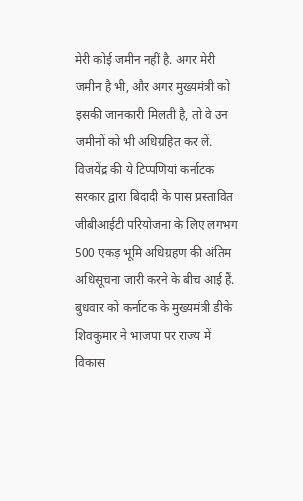मेरी कोई जमीन नहीं है. अगर मेरी जमीन है भी, और अगर मुख्यमंत्री को इसकी जानकारी मिलती है, तो वे उन जमीनों को भी अधिग्रहित कर लें. विजयेंद्र की ये टिप्पणियां कर्नाटक सरकार द्वारा बिदादी के पास प्रस्तावित जीबीआईटी परियोजना के लिए लगभग 500 एकड़ भूमि अधिग्रहण की अंतिम अधिसूचना जारी करने के बीच आई हैं.
बुधवार को कर्नाटक के मुख्यमंत्री डीके शिवकुमार ने भाजपा पर राज्य में विकास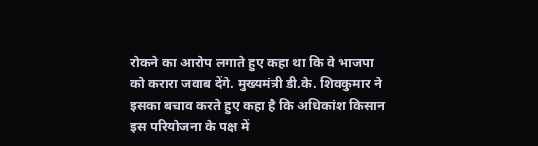रोकने का आरोप लगाते हुए कहा था कि वे भाजपा को करारा जवाब देंगे. मुख्यमंत्री डी.के. शिवकुमार ने इसका बचाव करते हुए कहा है कि अधिकांश किसान इस परियोजना के पक्ष में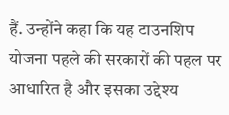हैं. उन्होंने कहा कि यह टाउनशिप योजना पहले की सरकारों की पहल पर आधारित है और इसका उद्देश्य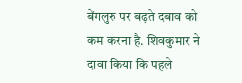बेंगलुरु पर बढ़ते दबाव को कम करना है. शिवकुमार ने दावा किया कि पहले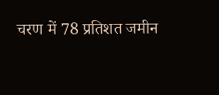चरण में 78 प्रतिशत जमीन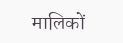मालिकों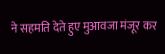ने सहमति देते हुए मुआवजा मंजूर कर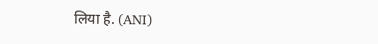लिया है. (ANI)